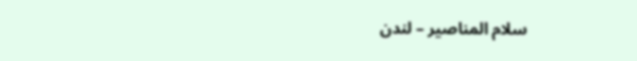سلام المناصير – لندن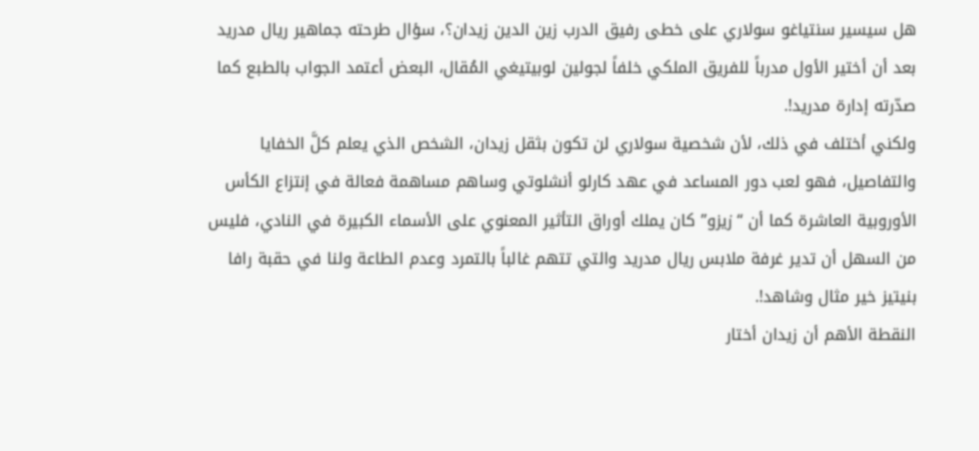هل سيسير سنتياغو سولاري على خطى رفيق الدرب زين الدين زيدان؟، سؤال طرحته جماهير ريال مدريد بعد أن أختير الأول مدرباً للفريق الملكي خلفاً لجولين لوبيتيغي المُقال، البعض أعتمد الجواب بالطبع كما صدّرته إدارة مدريد!.
ولكني أختلف في ذلك، لأن شخصية سولاري لن تكون بثقل زيدان، الشخص الذي يعلم كلَّ الخفايا والتفاصيل، فهو لعب دور المساعد في عهد كارلو أنشلوتي وساهم مساهمة فعالة في إنتزاع الكأس الأوروبية العاشرة كما أن “زيزو” كان يملك أوراق التأثير المعنوي على الأسماء الكبيرة في النادي، فليس من السهل أن تدير غرفة ملابس ريال مدريد والتي تتهم غالباً بالتمرد وعدم الطاعة ولنا في حقبة رافا بنيتيز خير مثال وشاهد!.
النقطة الأهم أن زيدان أختار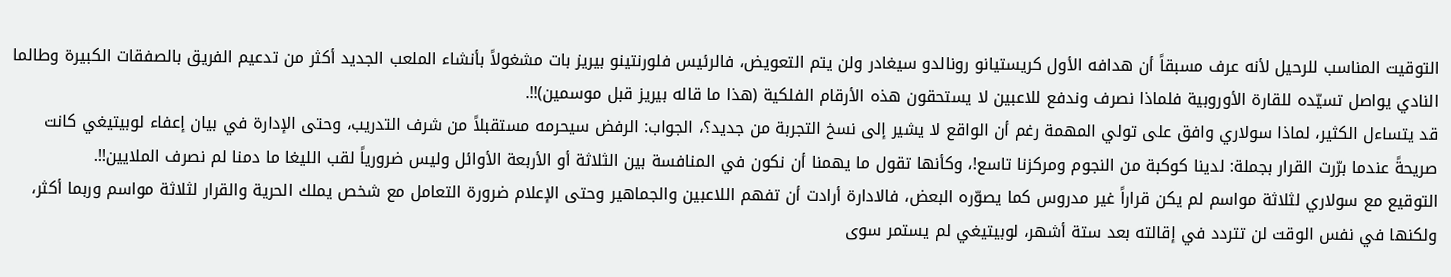التوقيت المناسب للرحيل لأنه عرف مسبقاً أن هدافه الأول كريستيانو رونالدو سيغادر ولن يتم التعويض، فالرئيس فلورنتينو بيريز بات مشغولاً بأنشاء الملعب الجديد أكثر من تدعيم الفريق بالصفقات الكبيرة وطالما النادي يواصل تسيّده للقارة الأوروبية فلماذا نصرف وندفع للاعبين لا يستحقون هذه الأرقام الفلكية (هذا ما قاله بيريز قبل موسمين)!!.
قد يتساءل الكثير، لماذا سولاري وافق على تولي المهمة رغم أن الواقع لا يشير إلى نسخ التجربة من جديد؟، الجواب: الرفض سيحرمه مستقبلاً من شرف التدريب، وحتى الإدارة في بيان إعفاء لوبيتيغي كانت صريحةً عندما برّرت القرار بجملة: لدينا كوكبة من النجوم ومركزنا تاسع!، وكأنها تقول ما يهمنا أن نكون في المنافسة بين الثلاثة أو الأربعة الأوائل وليس ضرورياً لقب الليغا ما دمنا لم نصرف الملايين!!.
التوقيع مع سولاري لثلاثة مواسم لم يكن قراراً غير مدروس كما يصوّره البعض، فالادارة أرادت أن تفهم اللاعبين والجماهير وحتى الإعلام ضرورة التعامل مع شخص يملك الحرية والقرار لثلاثة مواسم وربما أكثر، ولكنها في نفس الوقت لن تتردد في إقالته بعد ستة أشهر، لوبيتيغي لم يستمر سوى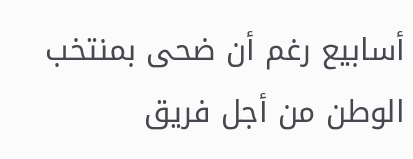أسابيع رغم أن ضحى بمنتخب الوطن من أجل فريق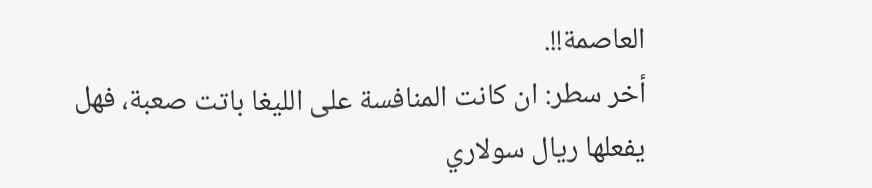العاصمة!!.
أخر سطر: ان كانت المنافسة على الليغا باتت صعبة، فهل يفعلها ريال سولاري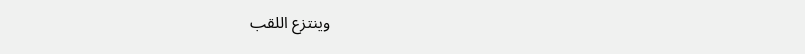وينتزع اللقب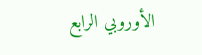الأوروبي الرابع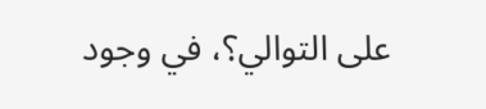على التوالي؟، في وجود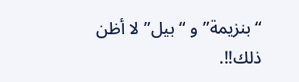“بنزيمة” و “بيل” لا أظن ذلك!!.